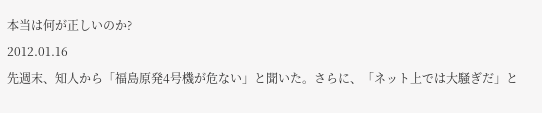本当は何が正しいのか?
2012.01.16
先週末、知人から「福島原発4号機が危ない」と聞いた。さらに、「ネット上では大騒ぎだ」と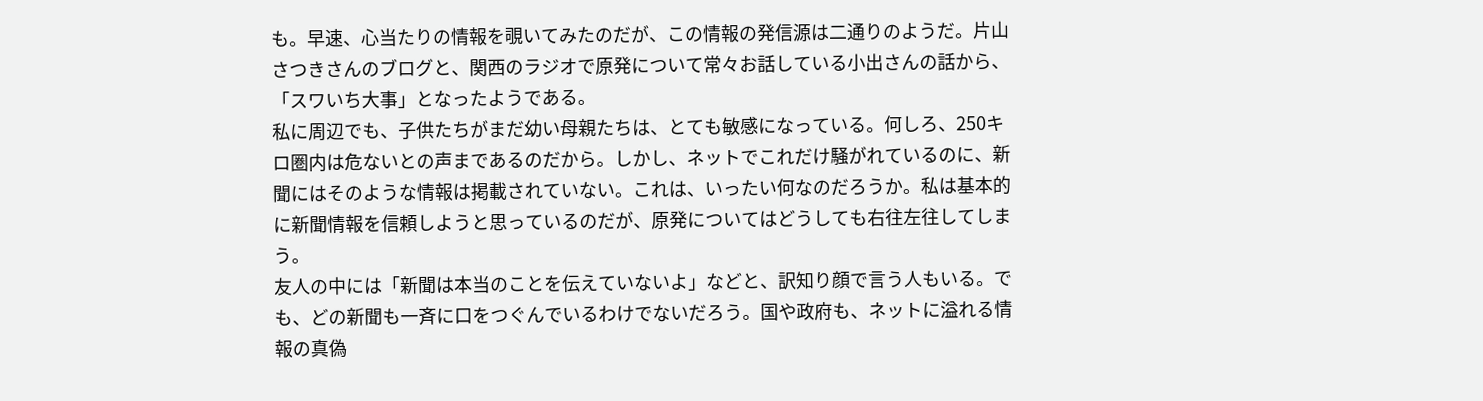も。早速、心当たりの情報を覗いてみたのだが、この情報の発信源は二通りのようだ。片山さつきさんのブログと、関西のラジオで原発について常々お話している小出さんの話から、「スワいち大事」となったようである。
私に周辺でも、子供たちがまだ幼い母親たちは、とても敏感になっている。何しろ、250キロ圏内は危ないとの声まであるのだから。しかし、ネットでこれだけ騒がれているのに、新聞にはそのような情報は掲載されていない。これは、いったい何なのだろうか。私は基本的に新聞情報を信頼しようと思っているのだが、原発についてはどうしても右往左往してしまう。
友人の中には「新聞は本当のことを伝えていないよ」などと、訳知り顔で言う人もいる。でも、どの新聞も一斉に口をつぐんでいるわけでないだろう。国や政府も、ネットに溢れる情報の真偽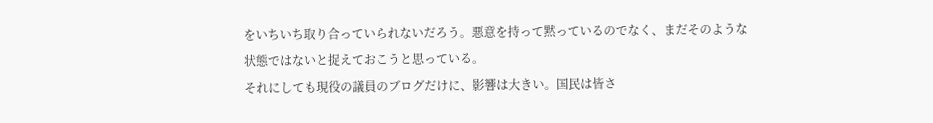をいちいち取り合っていられないだろう。悪意を持って黙っているのでなく、まだそのような状態ではないと捉えておこうと思っている。
それにしても現役の議員のブログだけに、影響は大きい。国民は皆さ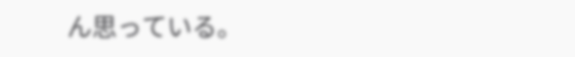ん思っている。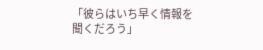「彼らはいち早く情報を聞くだろう」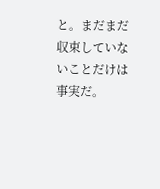と。まだまだ収束していないことだけは事実だ。